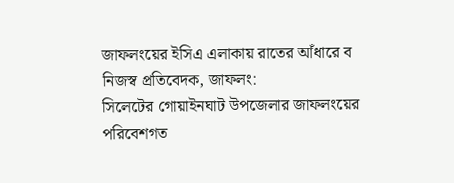জাফলংয়ের ইসিএ এলাকায় রাতের আঁধারে ব
নিজস্ব প্রতিবেদক, জাফলং:
সিলেটের গোয়াইনঘাট উপজেলার জাফলংয়ের পরিবেশগত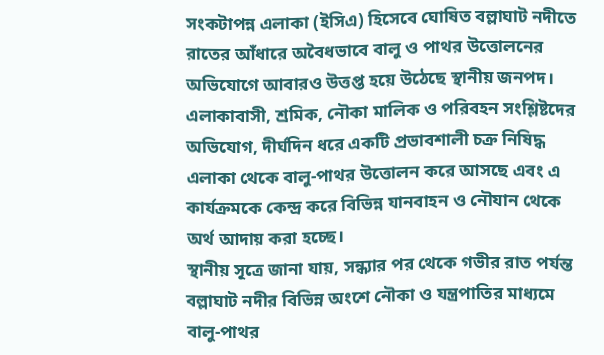সংকটাপন্ন এলাকা (ইসিএ) হিসেবে ঘোষিত বল্লাঘাট নদীতে রাতের আঁধারে অবৈধভাবে বালু ও পাথর উত্তোলনের অভিযোগে আবারও উত্তপ্ত হয়ে উঠেছে স্থানীয় জনপদ। এলাকাবাসী, শ্রমিক, নৌকা মালিক ও পরিবহন সংশ্লিষ্টদের অভিযোগ, দীর্ঘদিন ধরে একটি প্রভাবশালী চক্র নিষিদ্ধ এলাকা থেকে বালু-পাথর উত্তোলন করে আসছে এবং এ কার্যক্রমকে কেন্দ্র করে বিভিন্ন যানবাহন ও নৌযান থেকে অর্থ আদায় করা হচ্ছে।
স্থানীয় সূত্রে জানা যায়, সন্ধ্যার পর থেকে গভীর রাত পর্যন্ত বল্লাঘাট নদীর বিভিন্ন অংশে নৌকা ও যন্ত্রপাতির মাধ্যমে বালু-পাথর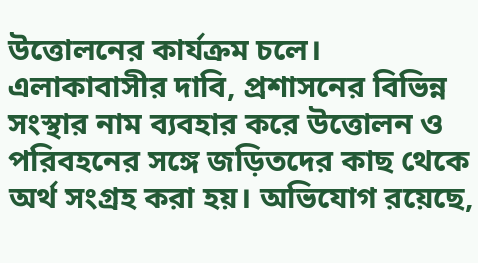উত্তোলনের কার্যক্রম চলে। এলাকাবাসীর দাবি, প্রশাসনের বিভিন্ন সংস্থার নাম ব্যবহার করে উত্তোলন ও পরিবহনের সঙ্গে জড়িতদের কাছ থেকে অর্থ সংগ্রহ করা হয়। অভিযোগ রয়েছে,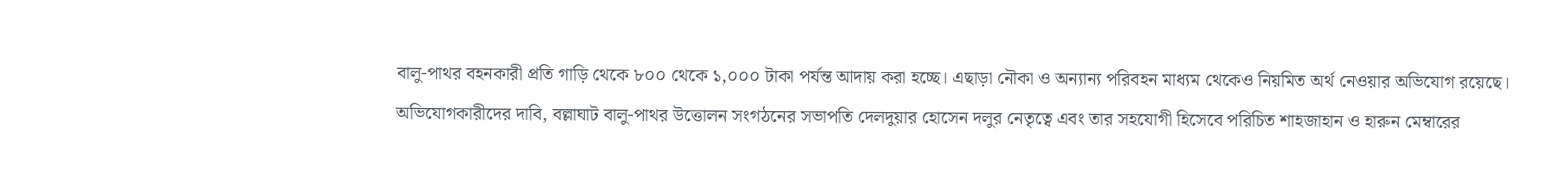বালু-পাথর বহনকারী প্রতি গাড়ি থেকে ৮০০ থেকে ১,০০০ টাকা পর্যন্ত আদায় করা হচ্ছে। এছাড়া নৌকা ও অন্যান্য পরিবহন মাধ্যম থেকেও নিয়মিত অর্থ নেওয়ার অভিযোগ রয়েছে।
অভিযোগকারীদের দাবি, বল্লাঘাট বালু-পাথর উত্তোলন সংগঠনের সভাপতি দেলদুয়ার হোসেন দলুর নেতৃত্বে এবং তার সহযোগী হিসেবে পরিচিত শাহজাহান ও হারুন মেম্বারের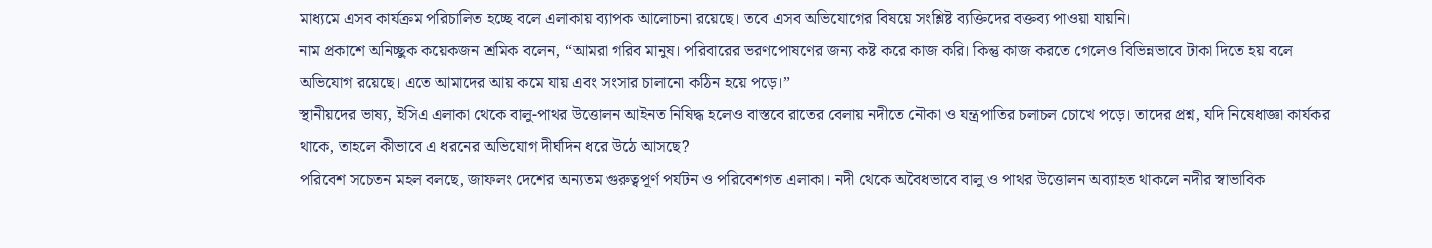মাধ্যমে এসব কার্যক্রম পরিচালিত হচ্ছে বলে এলাকায় ব্যাপক আলোচনা রয়েছে। তবে এসব অভিযোগের বিষয়ে সংশ্লিষ্ট ব্যক্তিদের বক্তব্য পাওয়া যায়নি।
নাম প্রকাশে অনিচ্ছুক কয়েকজন শ্রমিক বলেন, “আমরা গরিব মানুষ। পরিবারের ভরণপোষণের জন্য কষ্ট করে কাজ করি। কিন্তু কাজ করতে গেলেও বিভিন্নভাবে টাকা দিতে হয় বলে অভিযোগ রয়েছে। এতে আমাদের আয় কমে যায় এবং সংসার চালানো কঠিন হয়ে পড়ে।”
স্থানীয়দের ভাষ্য, ইসিএ এলাকা থেকে বালু-পাথর উত্তোলন আইনত নিষিদ্ধ হলেও বাস্তবে রাতের বেলায় নদীতে নৌকা ও যন্ত্রপাতির চলাচল চোখে পড়ে। তাদের প্রশ্ন, যদি নিষেধাজ্ঞা কার্যকর থাকে, তাহলে কীভাবে এ ধরনের অভিযোগ দীর্ঘদিন ধরে উঠে আসছে?
পরিবেশ সচেতন মহল বলছে, জাফলং দেশের অন্যতম গুরুত্বপূর্ণ পর্যটন ও পরিবেশগত এলাকা। নদী থেকে অবৈধভাবে বালু ও পাথর উত্তোলন অব্যাহত থাকলে নদীর স্বাভাবিক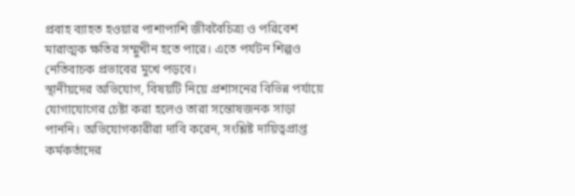প্রবাহ ব্যাহত হওয়ার পাশাপাশি জীববৈচিত্র্য ও পরিবেশ মারাত্মক ক্ষতির সম্মুখীন হতে পারে। এতে পর্যটন শিল্পও নেতিবাচক প্রভাবের মুখে পড়বে।
স্থানীয়দের অভিযোগ, বিষয়টি নিয়ে প্রশাসনের বিভিন্ন পর্যায়ে যোগাযোগের চেষ্টা করা হলেও তারা সন্তোষজনক সাড়া পাননি। অভিযোগকারীরা দাবি করেন, সংশ্লিষ্ট দায়িত্বপ্রাপ্ত কর্মকর্তাদের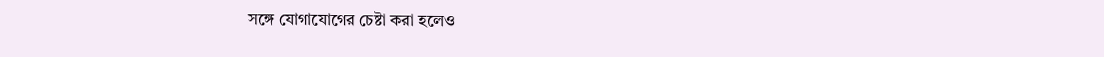সঙ্গে যোগাযোগের চেষ্টা করা হলেও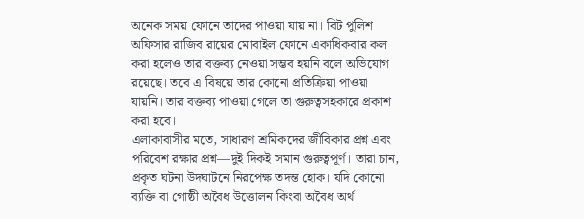অনেক সময় ফোনে তাদের পাওয়া যায় না। বিট পুলিশ অফিসার রাজিব রায়ের মোবাইল ফোনে একাধিকবার কল করা হলেও তার বক্তব্য নেওয়া সম্ভব হয়নি বলে অভিযোগ রয়েছে। তবে এ বিষয়ে তার কোনো প্রতিক্রিয়া পাওয়া যায়নি। তার বক্তব্য পাওয়া গেলে তা গুরুত্বসহকারে প্রকাশ করা হবে।
এলাকাবাসীর মতে, সাধারণ শ্রমিকদের জীবিকার প্রশ্ন এবং পরিবেশ রক্ষার প্রশ্ন—দুই দিকই সমান গুরুত্বপূর্ণ। তারা চান, প্রকৃত ঘটনা উদঘাটনে নিরপেক্ষ তদন্ত হোক। যদি কোনো ব্যক্তি বা গোষ্ঠী অবৈধ উত্তোলন কিংবা অবৈধ অর্থ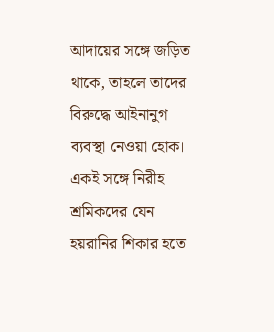আদায়ের সঙ্গে জড়িত থাকে, তাহলে তাদের বিরুদ্ধে আইনানুগ ব্যবস্থা নেওয়া হোক। একই সঙ্গে নিরীহ শ্রমিকদের যেন হয়রানির শিকার হতে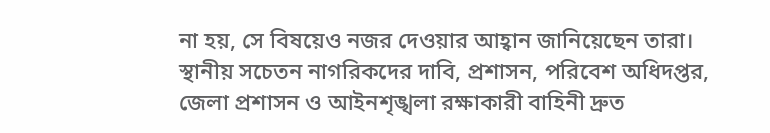না হয়, সে বিষয়েও নজর দেওয়ার আহ্বান জানিয়েছেন তারা।
স্থানীয় সচেতন নাগরিকদের দাবি, প্রশাসন, পরিবেশ অধিদপ্তর, জেলা প্রশাসন ও আইনশৃঙ্খলা রক্ষাকারী বাহিনী দ্রুত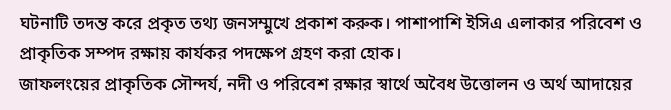ঘটনাটি তদন্ত করে প্রকৃত তথ্য জনসম্মুখে প্রকাশ করুক। পাশাপাশি ইসিএ এলাকার পরিবেশ ও প্রাকৃতিক সম্পদ রক্ষায় কার্যকর পদক্ষেপ গ্রহণ করা হোক।
জাফলংয়ের প্রাকৃতিক সৌন্দর্য, নদী ও পরিবেশ রক্ষার স্বার্থে অবৈধ উত্তোলন ও অর্থ আদায়ের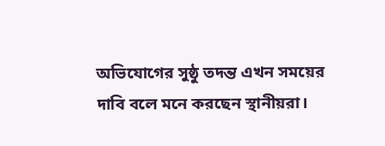অভিযোগের সুষ্ঠু তদন্ত এখন সময়ের দাবি বলে মনে করছেন স্থানীয়রা।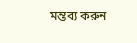মন্তব্য করুন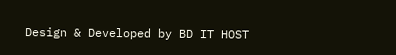Design & Developed by BD IT HOST